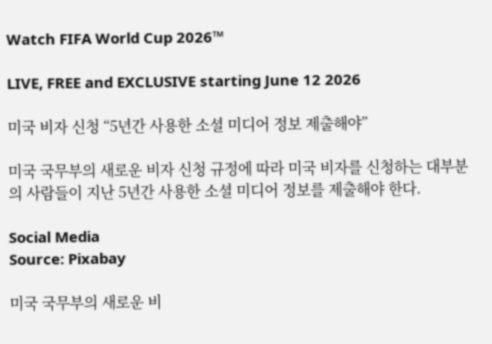Watch FIFA World Cup 2026™

LIVE, FREE and EXCLUSIVE starting June 12 2026

미국 비자 신청 “5년간 사용한 소셜 미디어 정보 제출해야”

미국 국무부의 새로운 비자 신청 규정에 따라 미국 비자를 신청하는 대부분의 사람들이 지난 5년간 사용한 소셜 미디어 정보를 제출해야 한다.

Social Media
Source: Pixabay

미국 국무부의 새로운 비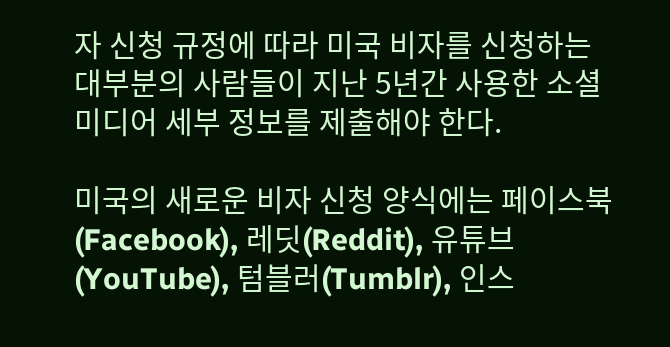자 신청 규정에 따라 미국 비자를 신청하는 대부분의 사람들이 지난 5년간 사용한 소셜 미디어 세부 정보를 제출해야 한다.

미국의 새로운 비자 신청 양식에는 페이스북(Facebook), 레딧(Reddit), 유튜브(YouTube), 텀블러(Tumblr), 인스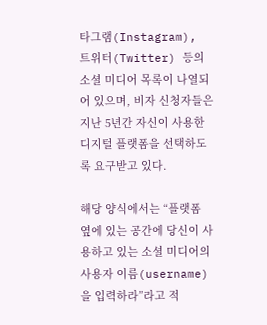타그램(Instagram), 트위터(Twitter) 등의 소셜 미디어 목록이 나열되어 있으며, 비자 신청자들은 지난 5년간 자신이 사용한 디지털 플랫폼을 선택하도록 요구받고 있다.

해당 양식에서는 “플랫폼 옆에 있는 공간에 당신이 사용하고 있는 소셜 미디어의 사용자 이름(username)을 입력하라”라고 적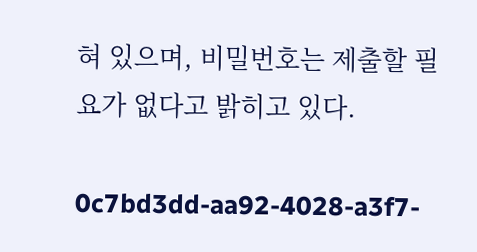혀 있으며, 비밀번호는 제출할 필요가 없다고 밝히고 있다.

0c7bd3dd-aa92-4028-a3f7-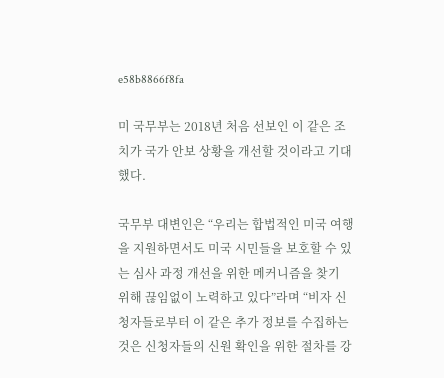e58b8866f8fa

미 국무부는 2018년 처음 선보인 이 같은 조치가 국가 안보 상황을 개선할 것이라고 기대했다.

국무부 대변인은 “우리는 합법적인 미국 여행을 지원하면서도 미국 시민들을 보호할 수 있는 심사 과정 개선을 위한 메커니즘을 찾기 위해 끊임없이 노력하고 있다”라며 “비자 신청자들로부터 이 같은 추가 정보를 수집하는 것은 신청자들의 신원 확인을 위한 절차를 강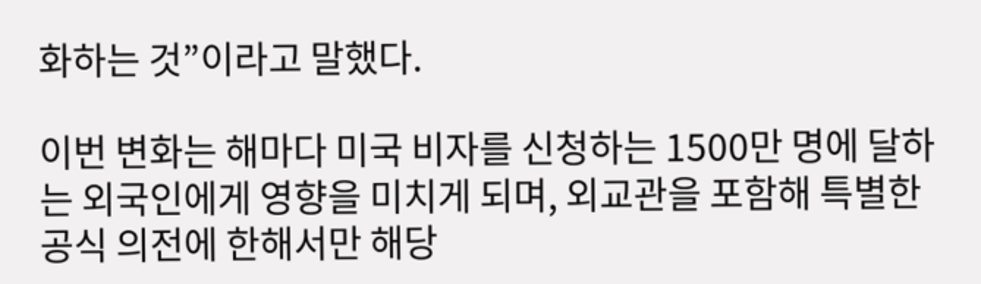화하는 것”이라고 말했다.

이번 변화는 해마다 미국 비자를 신청하는 1500만 명에 달하는 외국인에게 영향을 미치게 되며, 외교관을 포함해 특별한 공식 의전에 한해서만 해당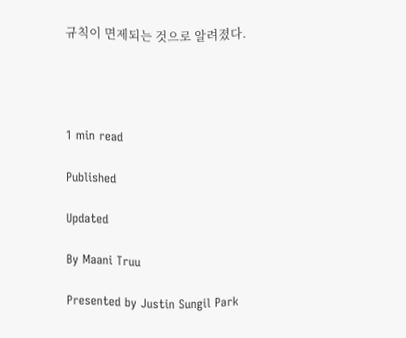규칙이 면제되는 것으로 알려졌다.




1 min read

Published

Updated

By Maani Truu

Presented by Justin Sungil Park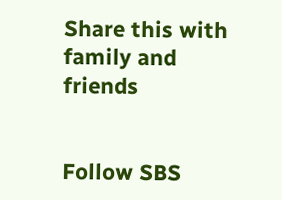Share this with family and friends


Follow SBS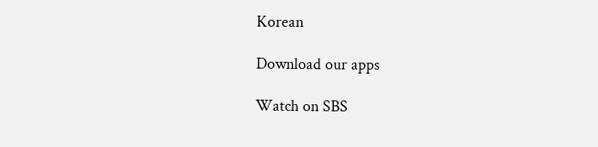Korean

Download our apps

Watch on SBS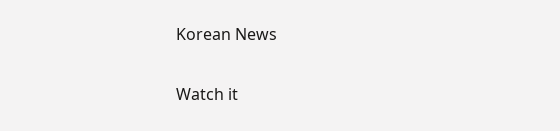Korean News

Watch it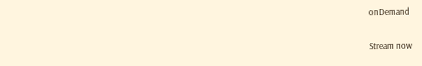onDemand

Stream now